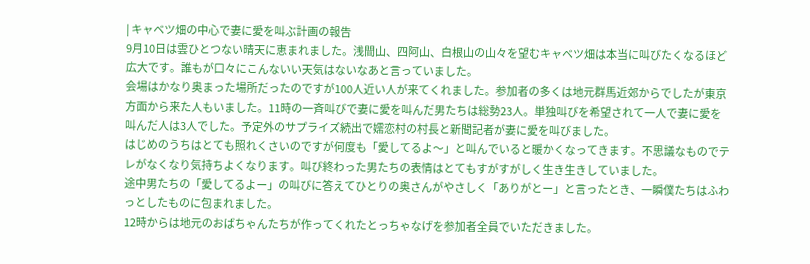| キャベツ畑の中心で妻に愛を叫ぶ計画の報告
9月10日は雲ひとつない晴天に恵まれました。浅間山、四阿山、白根山の山々を望むキャベツ畑は本当に叫びたくなるほど広大です。誰もが口々にこんないい天気はないなあと言っていました。
会場はかなり奥まった場所だったのですが100人近い人が来てくれました。参加者の多くは地元群馬近郊からでしたが東京方面から来た人もいました。11時の一斉叫びで妻に愛を叫んだ男たちは総勢23人。単独叫びを希望されて一人で妻に愛を叫んだ人は3人でした。予定外のサプライズ続出で嬬恋村の村長と新聞記者が妻に愛を叫びました。
はじめのうちはとても照れくさいのですが何度も「愛してるよ〜」と叫んでいると暖かくなってきます。不思議なものでテレがなくなり気持ちよくなります。叫び終わった男たちの表情はとてもすがすがしく生き生きしていました。
途中男たちの「愛してるよー」の叫びに答えてひとりの奥さんがやさしく「ありがとー」と言ったとき、一瞬僕たちはふわっとしたものに包まれました。
12時からは地元のおばちゃんたちが作ってくれたとっちゃなげを参加者全員でいただきました。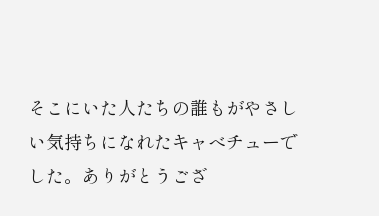そこにいた人たちの誰もがやさしい気持ちになれたキャべチューでした。ありがとうござ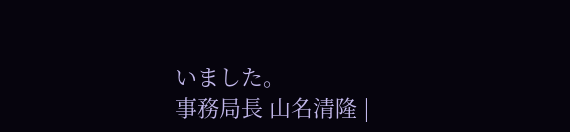いました。
事務局長 山名清隆 |